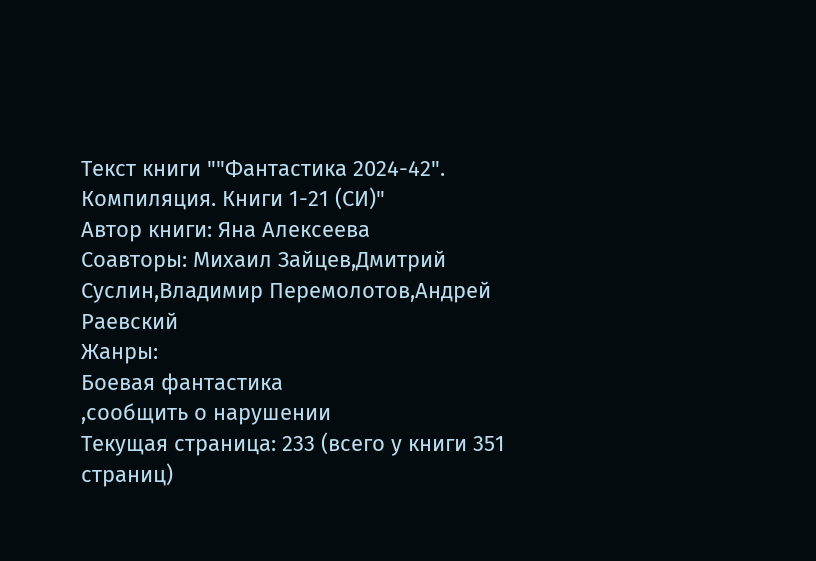Текст книги ""Фантастика 2024-42". Компиляция. Книги 1-21 (СИ)"
Автор книги: Яна Алексеева
Соавторы: Михаил Зайцев,Дмитрий Суслин,Владимир Перемолотов,Андрей Раевский
Жанры:
Боевая фантастика
,сообщить о нарушении
Текущая страница: 233 (всего у книги 351 страниц)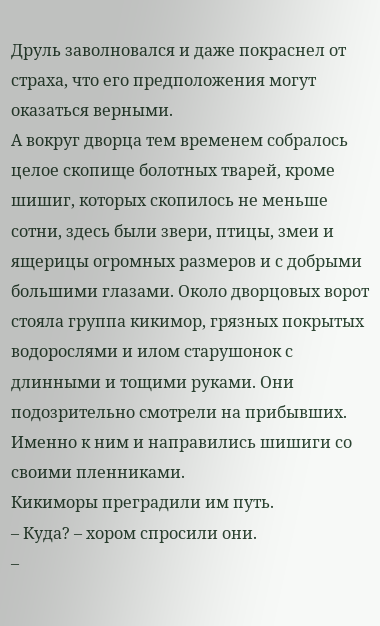Друль заволновался и даже покраснел от страха, что его предположения могут оказаться верными.
А вокруг дворца тем временем собралось целое скопище болотных тварей, кроме шишиг, которых скопилось не меньше сотни, здесь были звери, птицы, змеи и ящерицы огромных размеров и с добрыми большими глазами. Около дворцовых ворот стояла группа кикимор, грязных покрытых водорослями и илом старушонок с длинными и тощими руками. Они подозрительно смотрели на прибывших. Именно к ним и направились шишиги со своими пленниками.
Кикиморы преградили им путь.
– Куда? – хором спросили они.
–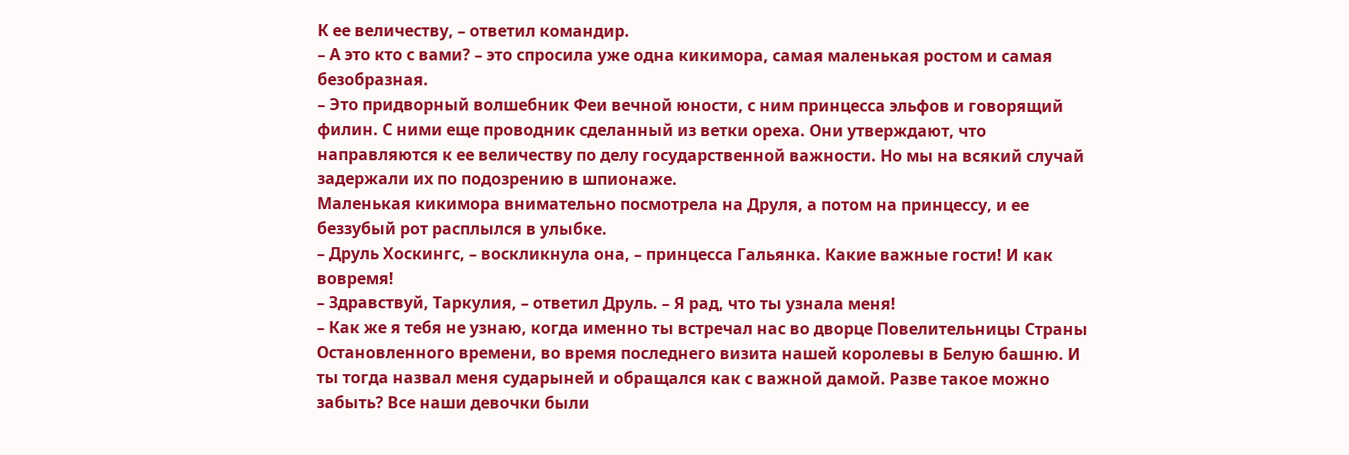К ее величеству, – ответил командир.
– А это кто с вами? – это спросила уже одна кикимора, самая маленькая ростом и самая безобразная.
– Это придворный волшебник Феи вечной юности, с ним принцесса эльфов и говорящий филин. С ними еще проводник сделанный из ветки ореха. Они утверждают, что направляются к ее величеству по делу государственной важности. Но мы на всякий случай задержали их по подозрению в шпионаже.
Маленькая кикимора внимательно посмотрела на Друля, а потом на принцессу, и ее беззубый рот расплылся в улыбке.
– Друль Хоскингс, – воскликнула она, – принцесса Гальянка. Какие важные гости! И как вовремя!
– Здравствуй, Таркулия, – ответил Друль. – Я рад, что ты узнала меня!
– Как же я тебя не узнаю, когда именно ты встречал нас во дворце Повелительницы Страны Остановленного времени, во время последнего визита нашей королевы в Белую башню. И ты тогда назвал меня сударыней и обращался как с важной дамой. Разве такое можно забыть? Все наши девочки были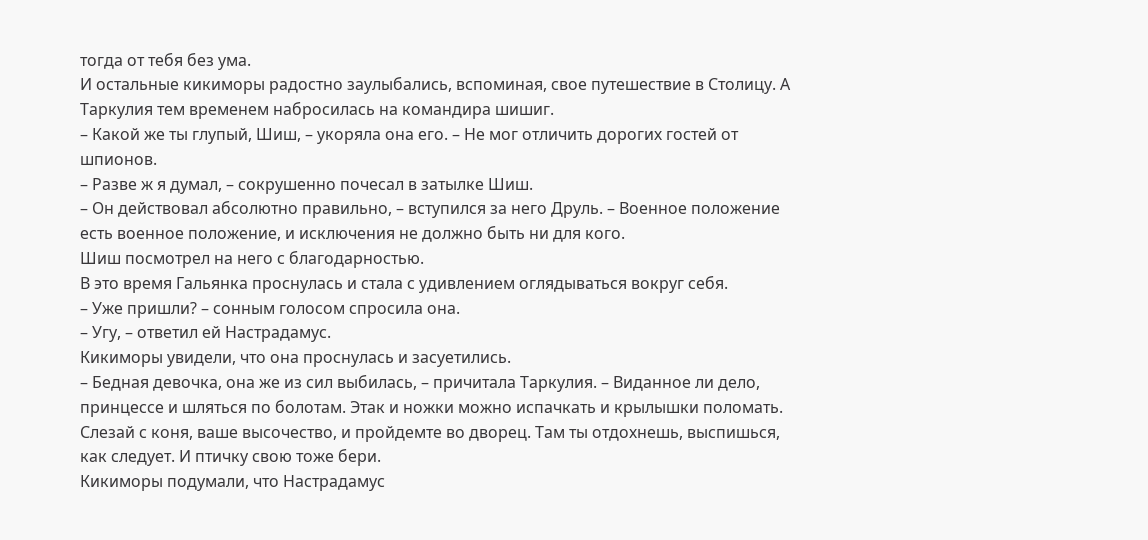тогда от тебя без ума.
И остальные кикиморы радостно заулыбались, вспоминая, свое путешествие в Столицу. А Таркулия тем временем набросилась на командира шишиг.
– Какой же ты глупый, Шиш, – укоряла она его. – Не мог отличить дорогих гостей от шпионов.
– Разве ж я думал, – сокрушенно почесал в затылке Шиш.
– Он действовал абсолютно правильно, – вступился за него Друль. – Военное положение есть военное положение, и исключения не должно быть ни для кого.
Шиш посмотрел на него с благодарностью.
В это время Гальянка проснулась и стала с удивлением оглядываться вокруг себя.
– Уже пришли? – сонным голосом спросила она.
– Угу, – ответил ей Настрадамус.
Кикиморы увидели, что она проснулась и засуетились.
– Бедная девочка, она же из сил выбилась, – причитала Таркулия. – Виданное ли дело, принцессе и шляться по болотам. Этак и ножки можно испачкать и крылышки поломать. Слезай с коня, ваше высочество, и пройдемте во дворец. Там ты отдохнешь, выспишься, как следует. И птичку свою тоже бери.
Кикиморы подумали, что Настрадамус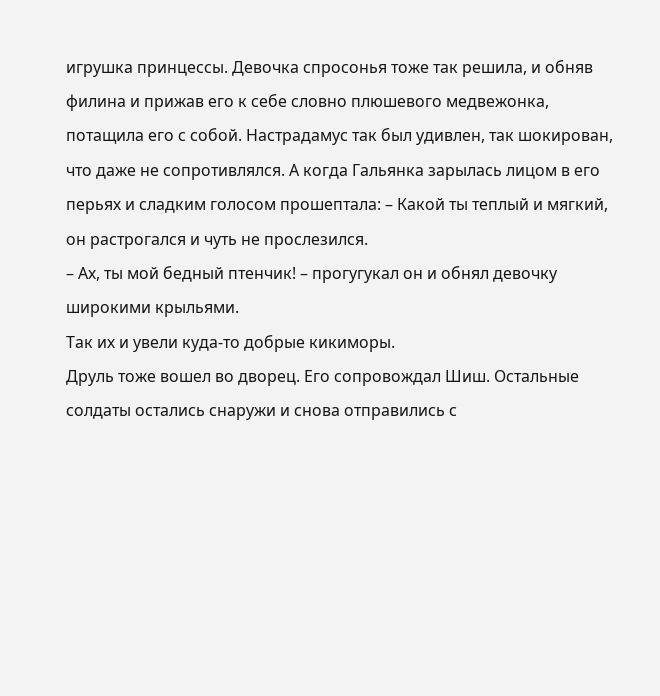игрушка принцессы. Девочка спросонья тоже так решила, и обняв филина и прижав его к себе словно плюшевого медвежонка, потащила его с собой. Настрадамус так был удивлен, так шокирован, что даже не сопротивлялся. А когда Гальянка зарылась лицом в его перьях и сладким голосом прошептала: – Какой ты теплый и мягкий, он растрогался и чуть не прослезился.
– Ах, ты мой бедный птенчик! – прогугукал он и обнял девочку широкими крыльями.
Так их и увели куда-то добрые кикиморы.
Друль тоже вошел во дворец. Его сопровождал Шиш. Остальные солдаты остались снаружи и снова отправились с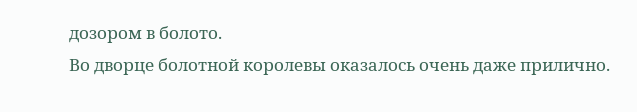дозором в болото.
Во дворце болотной королевы оказалось очень даже прилично.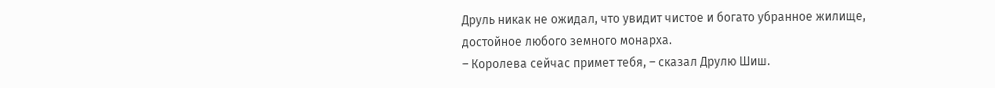Друль никак не ожидал, что увидит чистое и богато убранное жилище, достойное любого земного монарха.
– Королева сейчас примет тебя, – сказал Друлю Шиш.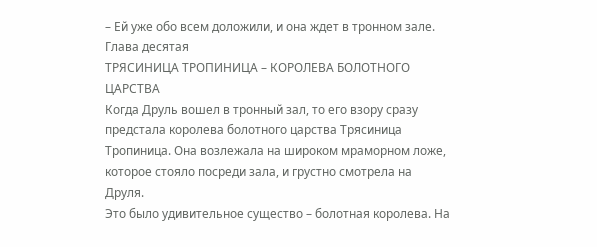– Ей уже обо всем доложили, и она ждет в тронном зале.
Глава десятая
ТРЯСИНИЦА ТРОПИНИЦА – КОРОЛЕВА БОЛОТНОГО ЦАРСТВА
Когда Друль вошел в тронный зал, то его взору сразу предстала королева болотного царства Трясиница Тропиница. Она возлежала на широком мраморном ложе, которое стояло посреди зала, и грустно смотрела на Друля.
Это было удивительное существо – болотная королева. На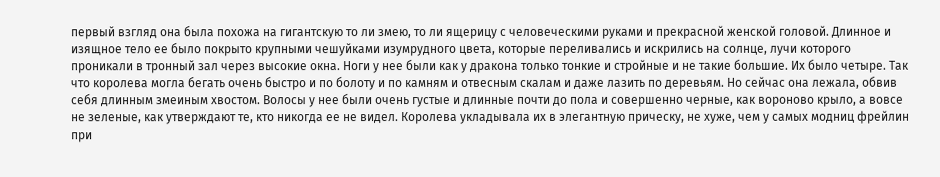первый взгляд она была похожа на гигантскую то ли змею, то ли ящерицу с человеческими руками и прекрасной женской головой. Длинное и изящное тело ее было покрыто крупными чешуйками изумрудного цвета, которые переливались и искрились на солнце, лучи которого проникали в тронный зал через высокие окна. Ноги у нее были как у дракона только тонкие и стройные и не такие большие. Их было четыре. Так что королева могла бегать очень быстро и по болоту и по камням и отвесным скалам и даже лазить по деревьям. Но сейчас она лежала, обвив себя длинным змеиным хвостом. Волосы у нее были очень густые и длинные почти до пола и совершенно черные, как вороново крыло, а вовсе не зеленые, как утверждают те, кто никогда ее не видел. Королева укладывала их в элегантную прическу, не хуже, чем у самых модниц фрейлин при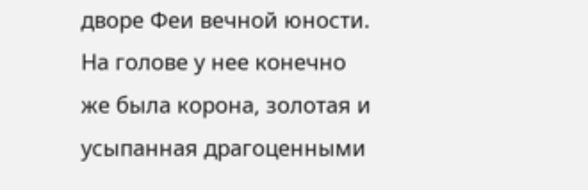дворе Феи вечной юности. На голове у нее конечно же была корона, золотая и усыпанная драгоценными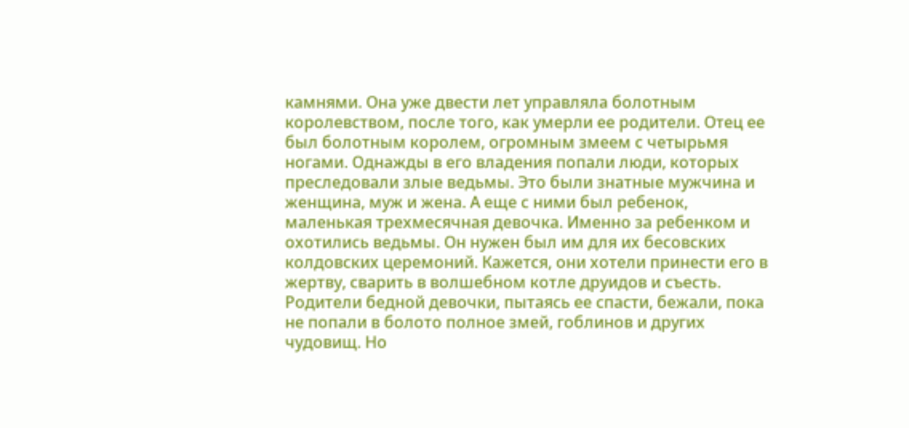камнями. Она уже двести лет управляла болотным королевством, после того, как умерли ее родители. Отец ее был болотным королем, огромным змеем с четырьмя ногами. Однажды в его владения попали люди, которых преследовали злые ведьмы. Это были знатные мужчина и женщина, муж и жена. А еще с ними был ребенок, маленькая трехмесячная девочка. Именно за ребенком и охотились ведьмы. Он нужен был им для их бесовских колдовских церемоний. Кажется, они хотели принести его в жертву, сварить в волшебном котле друидов и съесть. Родители бедной девочки, пытаясь ее спасти, бежали, пока не попали в болото полное змей, гоблинов и других чудовищ. Но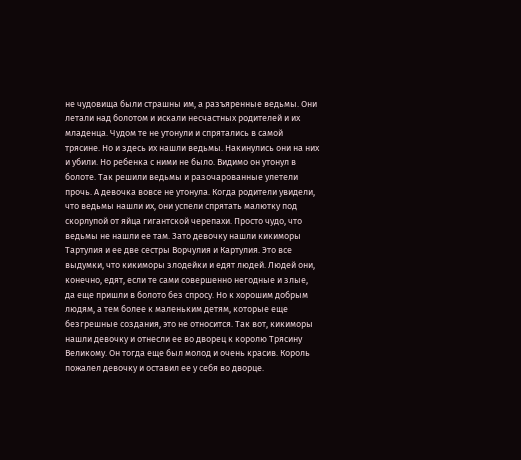не чудовища были страшны им, а разъяренные ведьмы. Они летали над болотом и искали несчастных родителей и их младенца. Чудом те не утонули и спрятались в самой трясине. Но и здесь их нашли ведьмы. Накинулись они на них и убили. Но ребенка с ними не было. Видимо он утонул в болоте. Так решили ведьмы и разочарованные улетели прочь. А девочка вовсе не утонула. Когда родители увидели, что ведьмы нашли их, они успели спрятать малютку под скорлупой от яйца гигантской черепахи. Просто чудо, что ведьмы не нашли ее там. Зато девочку нашли кикиморы Тартулия и ее две сестры Ворчулия и Картулия. Это все выдумки, что кикиморы злодейки и едят людей. Людей они, конечно, едят, если те сами совершенно негодные и злые, да еще пришли в болото без спросу. Но к хорошим добрым людям, а тем более к маленьким детям, которые еще безгрешные создания, это не относится. Так вот, кикиморы нашли девочку и отнесли ее во дворец к королю Трясину Великому. Он тогда еще был молод и очень красив. Король пожалел девочку и оставил ее у себя во дворце.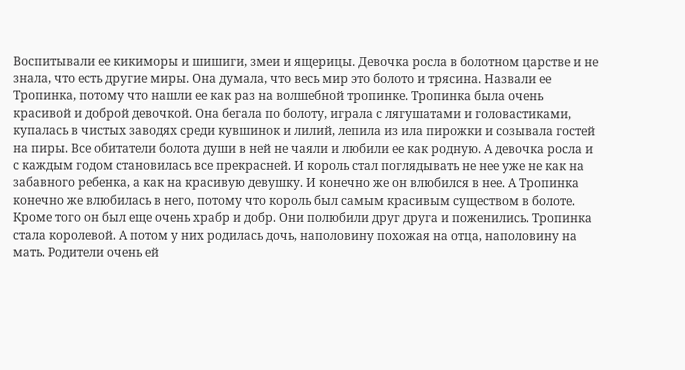Воспитывали ее кикиморы и шишиги, змеи и ящерицы. Девочка росла в болотном царстве и не знала, что есть другие миры. Она думала, что весь мир это болото и трясина. Назвали ее Тропинка, потому что нашли ее как раз на волшебной тропинке. Тропинка была очень красивой и доброй девочкой. Она бегала по болоту, играла с лягушатами и головастиками, купалась в чистых заводях среди кувшинок и лилий, лепила из ила пирожки и созывала гостей на пиры. Все обитатели болота души в ней не чаяли и любили ее как родную. А девочка росла и с каждым годом становилась все прекрасней. И король стал поглядывать не нее уже не как на забавного ребенка, а как на красивую девушку. И конечно же он влюбился в нее. А Тропинка конечно же влюбилась в него, потому что король был самым красивым существом в болоте. Кроме того он был еще очень храбр и добр. Они полюбили друг друга и поженились. Тропинка стала королевой. А потом у них родилась дочь, наполовину похожая на отца, наполовину на мать. Родители очень ей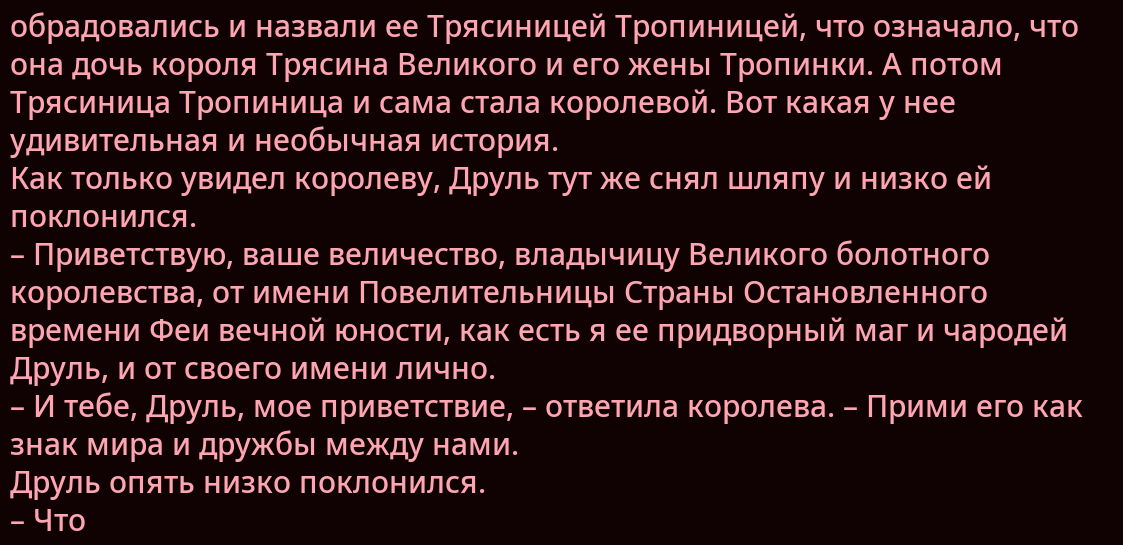обрадовались и назвали ее Трясиницей Тропиницей, что означало, что она дочь короля Трясина Великого и его жены Тропинки. А потом Трясиница Тропиница и сама стала королевой. Вот какая у нее удивительная и необычная история.
Как только увидел королеву, Друль тут же снял шляпу и низко ей поклонился.
– Приветствую, ваше величество, владычицу Великого болотного королевства, от имени Повелительницы Страны Остановленного времени Феи вечной юности, как есть я ее придворный маг и чародей Друль, и от своего имени лично.
– И тебе, Друль, мое приветствие, – ответила королева. – Прими его как знак мира и дружбы между нами.
Друль опять низко поклонился.
– Что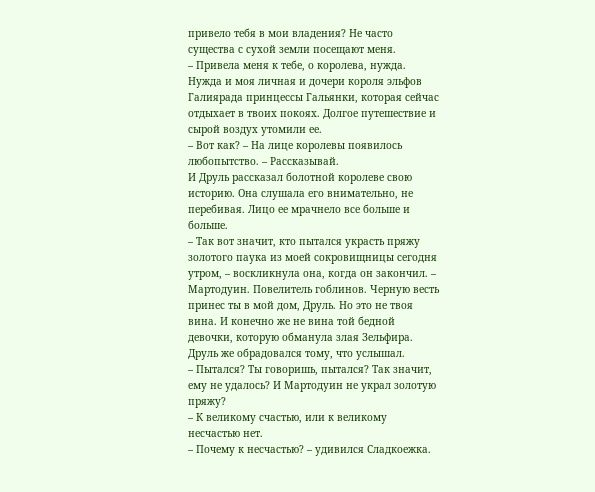привело тебя в мои владения? Не часто существа с сухой земли посещают меня.
– Привела меня к тебе, о королева, нужда. Нужда и моя личная и дочери короля эльфов Галиярада принцессы Гальянки, которая сейчас отдыхает в твоих покоях. Долгое путешествие и сырой воздух утомили ее.
– Вот как? – На лице королевы появилось любопытство. – Рассказывай.
И Друль рассказал болотной королеве свою историю. Она слушала его внимательно, не перебивая. Лицо ее мрачнело все больше и больше.
– Так вот значит, кто пытался украсть пряжу золотого паука из моей сокровищницы сегодня утром, – воскликнула она, когда он закончил. – Мартодуин. Повелитель гоблинов. Черную весть принес ты в мой дом, Друль. Но это не твоя вина. И конечно же не вина той бедной девочки, которую обманула злая Зельфира.
Друль же обрадовался тому, что услышал.
– Пытался? Ты говоришь, пытался? Так значит, ему не удалось? И Мартодуин не украл золотую пряжу?
– К великому счастью, или к великому несчастью нет.
– Почему к несчастью? – удивился Сладкоежка.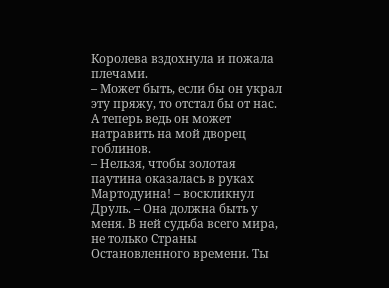Королева вздохнула и пожала плечами.
– Может быть, если бы он украл эту пряжу, то отстал бы от нас. А теперь ведь он может натравить на мой дворец гоблинов.
– Нельзя, чтобы золотая паутина оказалась в руках Мартодуина! – воскликнул Друль. – Она должна быть у меня. В ней судьба всего мира, не только Страны Остановленного времени. Ты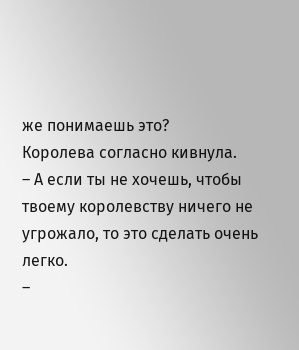же понимаешь это?
Королева согласно кивнула.
– А если ты не хочешь, чтобы твоему королевству ничего не угрожало, то это сделать очень легко.
–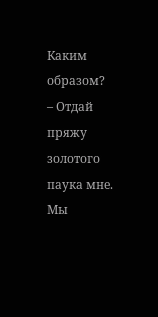Каким образом?
– Отдай пряжу золотого паука мне. Мы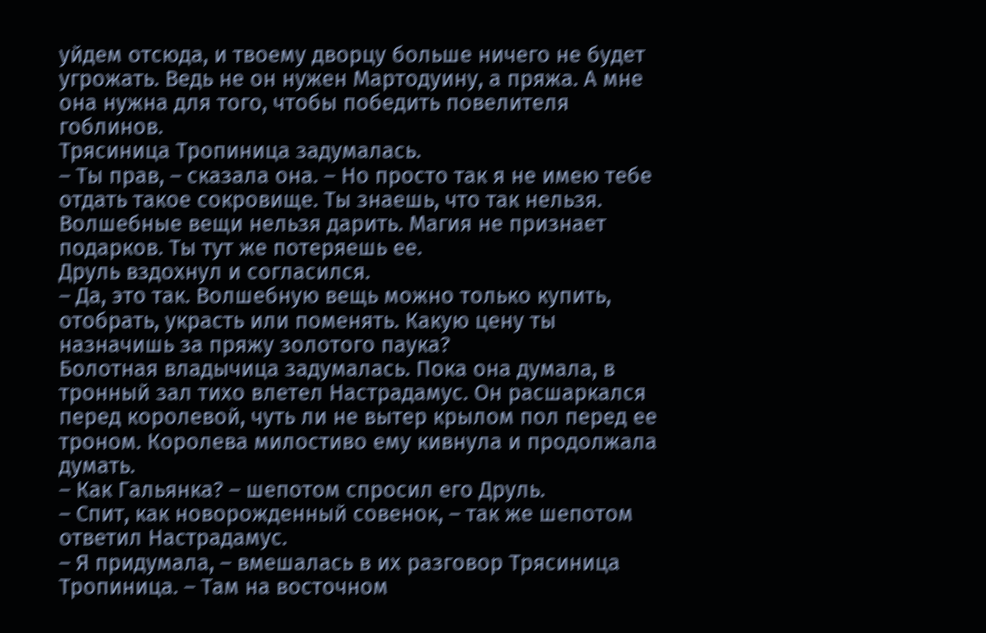уйдем отсюда, и твоему дворцу больше ничего не будет угрожать. Ведь не он нужен Мартодуину, а пряжа. А мне она нужна для того, чтобы победить повелителя гоблинов.
Трясиница Тропиница задумалась.
– Ты прав, – сказала она. – Но просто так я не имею тебе отдать такое сокровище. Ты знаешь, что так нельзя. Волшебные вещи нельзя дарить. Магия не признает подарков. Ты тут же потеряешь ее.
Друль вздохнул и согласился.
– Да, это так. Волшебную вещь можно только купить, отобрать, украсть или поменять. Какую цену ты назначишь за пряжу золотого паука?
Болотная владычица задумалась. Пока она думала, в тронный зал тихо влетел Настрадамус. Он расшаркался перед королевой, чуть ли не вытер крылом пол перед ее троном. Королева милостиво ему кивнула и продолжала думать.
– Как Гальянка? – шепотом спросил его Друль.
– Спит, как новорожденный совенок, – так же шепотом ответил Настрадамус.
– Я придумала, – вмешалась в их разговор Трясиница Тропиница. – Там на восточном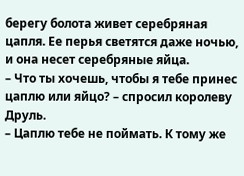берегу болота живет серебряная цапля. Ее перья светятся даже ночью, и она несет серебряные яйца.
– Что ты хочешь, чтобы я тебе принес цаплю или яйцо? – спросил королеву Друль.
– Цаплю тебе не поймать. К тому же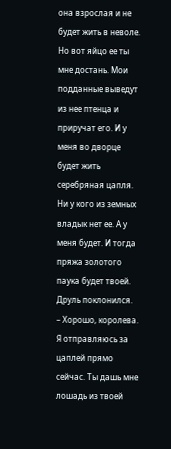она взрослая и не будет жить в неволе. Но вот яйцо ее ты мне достань. Мои подданные выведут из нее птенца и приручат его. И у меня во дворце будет жить серебряная цапля. Ни у кого из земных владык нет ее. А у меня будет. И тогда пряжа золотого паука будет твоей.
Друль поклонился.
– Хорошо, королева. Я отправляюсь за цаплей прямо сейчас. Ты дашь мне лошадь из твоей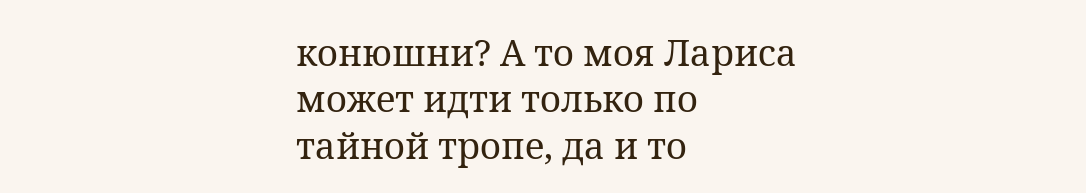конюшни? А то моя Лариса может идти только по тайной тропе, да и то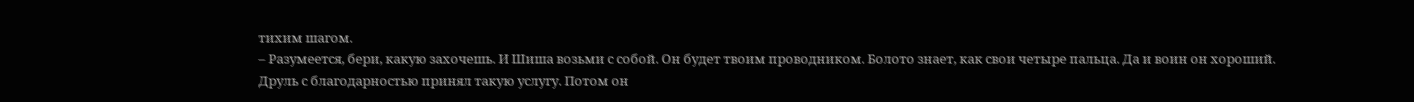тихим шагом.
– Разумеется, бери, какую захочешь. И Шиша возьми с собой. Он будет твоим проводником. Болото знает, как свои четыре пальца. Да и воин он хороший.
Друль с благодарностью принял такую услугу. Потом он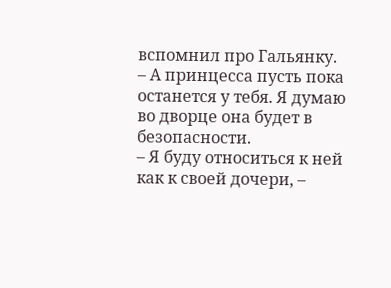вспомнил про Гальянку.
– А принцесса пусть пока останется у тебя. Я думаю во дворце она будет в безопасности.
– Я буду относиться к ней как к своей дочери, –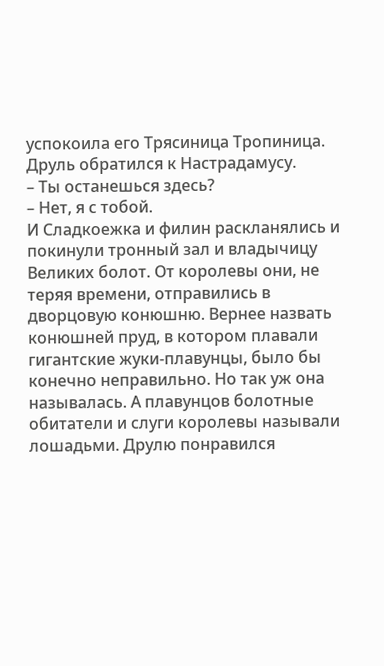успокоила его Трясиница Тропиница.
Друль обратился к Настрадамусу.
– Ты останешься здесь?
– Нет, я с тобой.
И Сладкоежка и филин раскланялись и покинули тронный зал и владычицу Великих болот. От королевы они, не теряя времени, отправились в дворцовую конюшню. Вернее назвать конюшней пруд, в котором плавали гигантские жуки-плавунцы, было бы конечно неправильно. Но так уж она называлась. А плавунцов болотные обитатели и слуги королевы называли лошадьми. Друлю понравился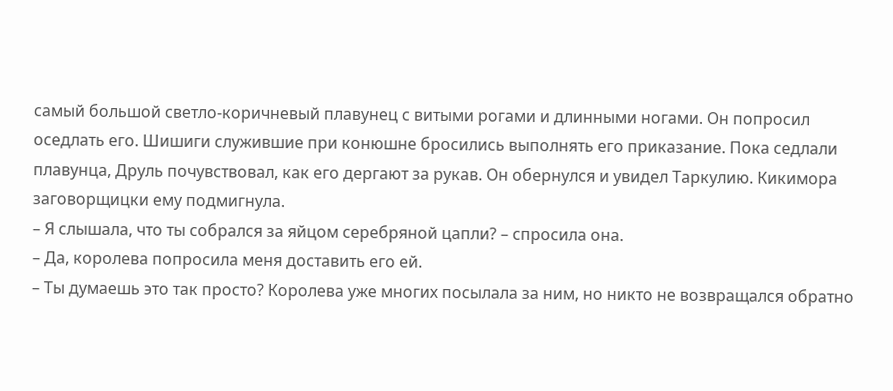самый большой светло-коричневый плавунец с витыми рогами и длинными ногами. Он попросил оседлать его. Шишиги служившие при конюшне бросились выполнять его приказание. Пока седлали плавунца, Друль почувствовал, как его дергают за рукав. Он обернулся и увидел Таркулию. Кикимора заговорщицки ему подмигнула.
– Я слышала, что ты собрался за яйцом серебряной цапли? – спросила она.
– Да, королева попросила меня доставить его ей.
– Ты думаешь это так просто? Королева уже многих посылала за ним, но никто не возвращался обратно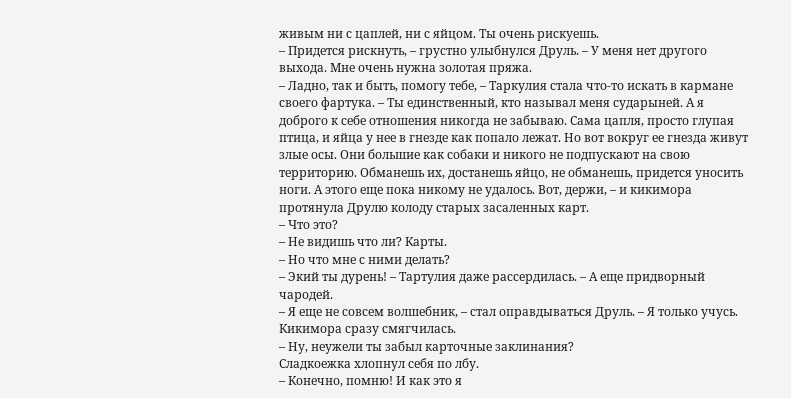живым ни с цаплей, ни с яйцом. Ты очень рискуешь.
– Придется рискнуть, – грустно улыбнулся Друль. – У меня нет другого выхода. Мне очень нужна золотая пряжа.
– Ладно, так и быть, помогу тебе, – Таркулия стала что-то искать в кармане своего фартука. – Ты единственный, кто называл меня сударыней. А я доброго к себе отношения никогда не забываю. Сама цапля, просто глупая птица, и яйца у нее в гнезде как попало лежат. Но вот вокруг ее гнезда живут злые осы. Они большие как собаки и никого не подпускают на свою территорию. Обманешь их, достанешь яйцо, не обманешь, придется уносить ноги. А этого еще пока никому не удалось. Вот, держи, – и кикимора протянула Друлю колоду старых засаленных карт.
– Что это?
– Не видишь что ли? Карты.
– Но что мне с ними делать?
– Экий ты дурень! – Тартулия даже рассердилась. – А еще придворный чародей.
– Я еще не совсем волшебник, – стал оправдываться Друль. – Я только учусь.
Кикимора сразу смягчилась.
– Ну, неужели ты забыл карточные заклинания?
Сладкоежка хлопнул себя по лбу.
– Конечно, помню! И как это я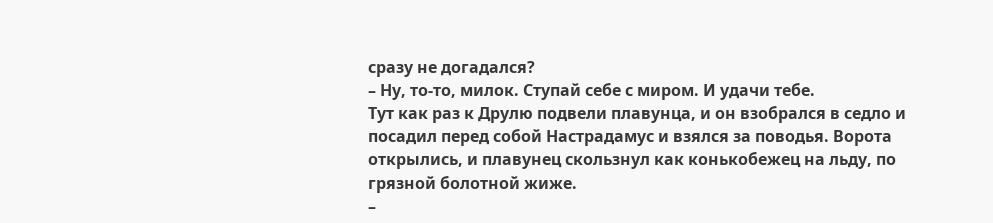сразу не догадался?
– Ну, то-то, милок. Ступай себе с миром. И удачи тебе.
Тут как раз к Друлю подвели плавунца, и он взобрался в седло и посадил перед собой Настрадамус и взялся за поводья. Ворота открылись, и плавунец скользнул как конькобежец на льду, по грязной болотной жиже.
–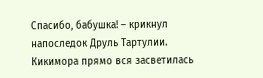Спасибо, бабушка! – крикнул напоследок Друль Тартулии.
Кикимора прямо вся засветилась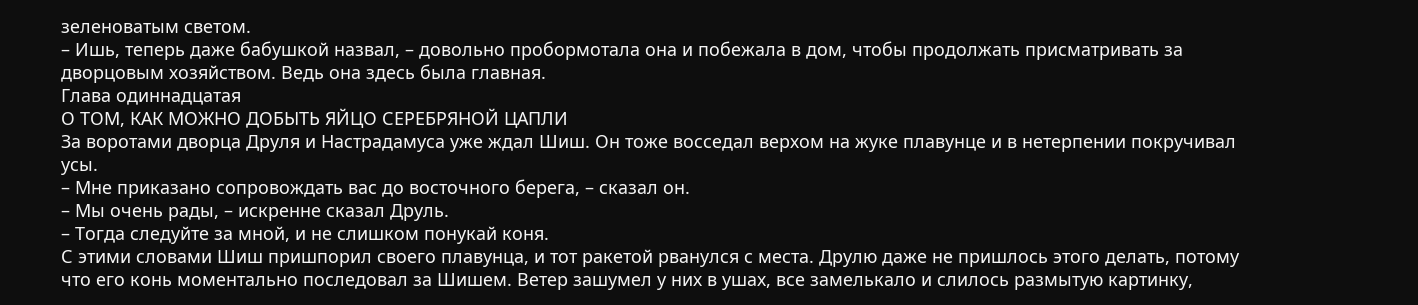зеленоватым светом.
– Ишь, теперь даже бабушкой назвал, – довольно пробормотала она и побежала в дом, чтобы продолжать присматривать за дворцовым хозяйством. Ведь она здесь была главная.
Глава одиннадцатая
О ТОМ, КАК МОЖНО ДОБЫТЬ ЯЙЦО СЕРЕБРЯНОЙ ЦАПЛИ
За воротами дворца Друля и Настрадамуса уже ждал Шиш. Он тоже восседал верхом на жуке плавунце и в нетерпении покручивал усы.
– Мне приказано сопровождать вас до восточного берега, – сказал он.
– Мы очень рады, – искренне сказал Друль.
– Тогда следуйте за мной, и не слишком понукай коня.
С этими словами Шиш пришпорил своего плавунца, и тот ракетой рванулся с места. Друлю даже не пришлось этого делать, потому что его конь моментально последовал за Шишем. Ветер зашумел у них в ушах, все замелькало и слилось размытую картинку,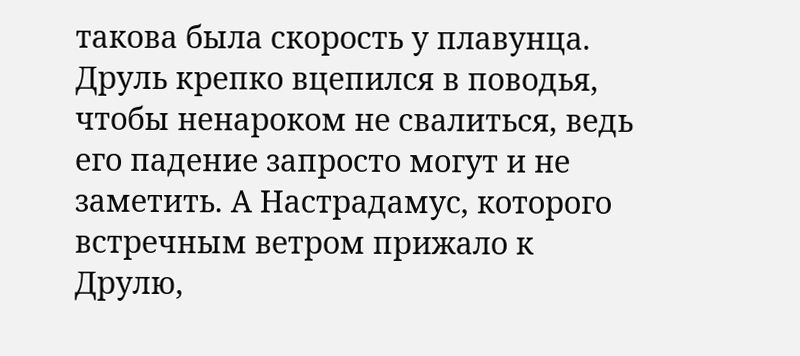такова была скорость у плавунца. Друль крепко вцепился в поводья, чтобы ненароком не свалиться, ведь его падение запросто могут и не заметить. А Настрадамус, которого встречным ветром прижало к Друлю,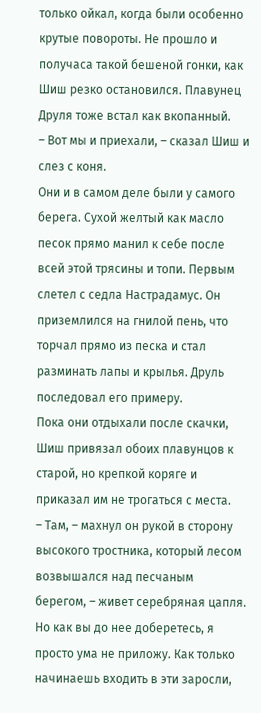только ойкал, когда были особенно крутые повороты. Не прошло и получаса такой бешеной гонки, как Шиш резко остановился. Плавунец Друля тоже встал как вкопанный.
– Вот мы и приехали, – сказал Шиш и слез с коня.
Они и в самом деле были у самого берега. Сухой желтый как масло песок прямо манил к себе после всей этой трясины и топи. Первым слетел с седла Настрадамус. Он приземлился на гнилой пень, что торчал прямо из песка и стал разминать лапы и крылья. Друль последовал его примеру.
Пока они отдыхали после скачки, Шиш привязал обоих плавунцов к старой, но крепкой коряге и приказал им не трогаться с места.
– Там, – махнул он рукой в сторону высокого тростника, который лесом возвышался над песчаным берегом, – живет серебряная цапля. Но как вы до нее доберетесь, я просто ума не приложу. Как только начинаешь входить в эти заросли,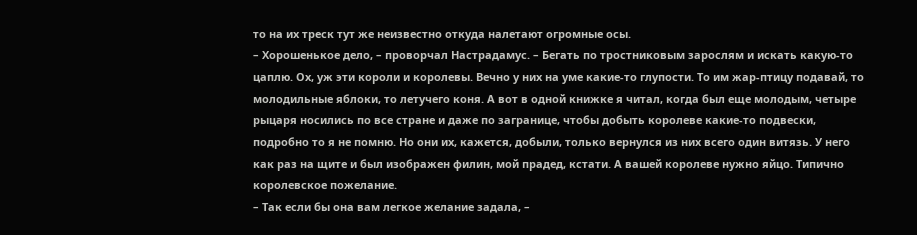то на их треск тут же неизвестно откуда налетают огромные осы.
– Хорошенькое дело, – проворчал Настрадамус. – Бегать по тростниковым зарослям и искать какую-то цаплю. Ох, уж эти короли и королевы. Вечно у них на уме какие-то глупости. То им жар-птицу подавай, то молодильные яблоки, то летучего коня. А вот в одной книжке я читал, когда был еще молодым, четыре рыцаря носились по все стране и даже по загранице, чтобы добыть королеве какие-то подвески, подробно то я не помню. Но они их, кажется, добыли, только вернулся из них всего один витязь. У него как раз на щите и был изображен филин, мой прадед, кстати. А вашей королеве нужно яйцо. Типично королевское пожелание.
– Так если бы она вам легкое желание задала, –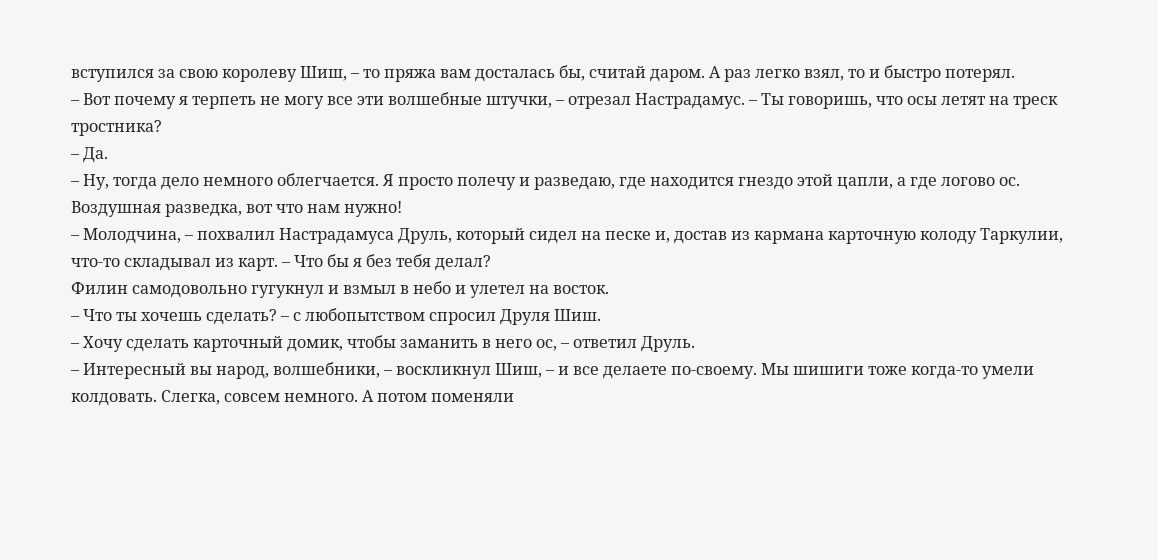вступился за свою королеву Шиш, – то пряжа вам досталась бы, считай даром. А раз легко взял, то и быстро потерял.
– Вот почему я терпеть не могу все эти волшебные штучки, – отрезал Настрадамус. – Ты говоришь, что осы летят на треск тростника?
– Да.
– Ну, тогда дело немного облегчается. Я просто полечу и разведаю, где находится гнездо этой цапли, а где логово ос. Воздушная разведка, вот что нам нужно!
– Молодчина, – похвалил Настрадамуса Друль, который сидел на песке и, достав из кармана карточную колоду Таркулии, что-то складывал из карт. – Что бы я без тебя делал?
Филин самодовольно гугукнул и взмыл в небо и улетел на восток.
– Что ты хочешь сделать? – с любопытством спросил Друля Шиш.
– Хочу сделать карточный домик, чтобы заманить в него ос, – ответил Друль.
– Интересный вы народ, волшебники, – воскликнул Шиш, – и все делаете по-своему. Мы шишиги тоже когда-то умели колдовать. Слегка, совсем немного. А потом поменяли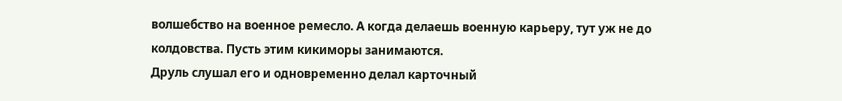волшебство на военное ремесло. А когда делаешь военную карьеру, тут уж не до колдовства. Пусть этим кикиморы занимаются.
Друль слушал его и одновременно делал карточный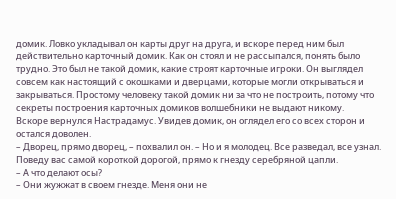домик. Ловко укладывал он карты друг на друга, и вскоре перед ним был действительно карточный домик. Как он стоял и не рассыпался, понять было трудно. Это был не такой домик, какие строят карточные игроки. Он выглядел совсем как настоящий с окошками и дверцами, которые могли открываться и закрываться. Простому человеку такой домик ни за что не построить, потому что секреты построения карточных домиков волшебники не выдают никому.
Вскоре вернулся Настрадамус. Увидев домик, он оглядел его со всех сторон и остался доволен.
– Дворец, прямо дворец, – похвалил он. – Но и я молодец. Все разведал, все узнал. Поведу вас самой короткой дорогой, прямо к гнезду серебряной цапли.
– А что делают осы?
– Они жужжат в своем гнезде. Меня они не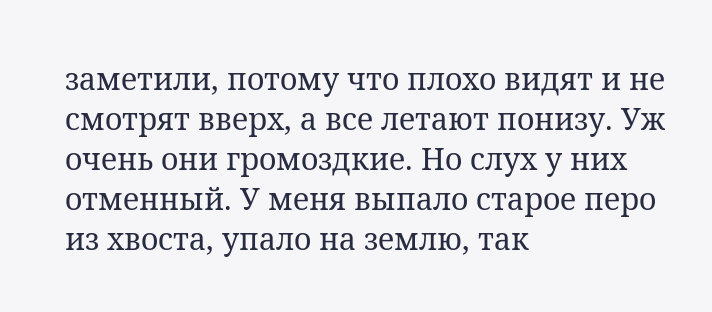заметили, потому что плохо видят и не смотрят вверх, а все летают понизу. Уж очень они громоздкие. Но слух у них отменный. У меня выпало старое перо из хвоста, упало на землю, так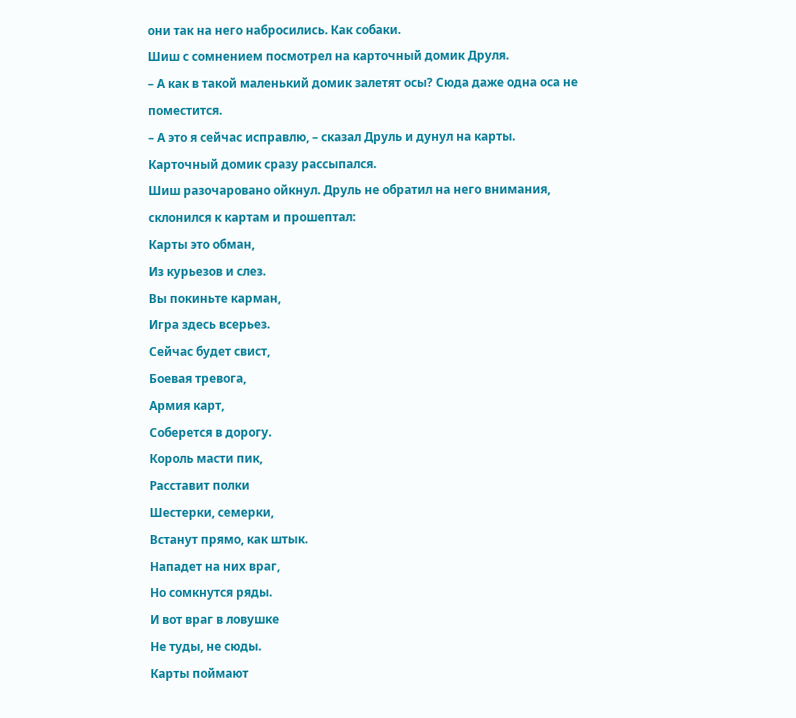они так на него набросились. Как собаки.
Шиш с сомнением посмотрел на карточный домик Друля.
– А как в такой маленький домик залетят осы? Сюда даже одна оса не поместится.
– А это я сейчас исправлю, – сказал Друль и дунул на карты.
Карточный домик сразу рассыпался.
Шиш разочаровано ойкнул. Друль не обратил на него внимания, склонился к картам и прошептал:
Карты это обман,
Из курьезов и слез.
Вы покиньте карман,
Игра здесь всерьез.
Сейчас будет свист,
Боевая тревога,
Армия карт,
Соберется в дорогу.
Король масти пик,
Расставит полки
Шестерки, семерки,
Встанут прямо, как штык.
Нападет на них враг,
Но сомкнутся ряды.
И вот враг в ловушке
Не туды, не сюды.
Карты поймают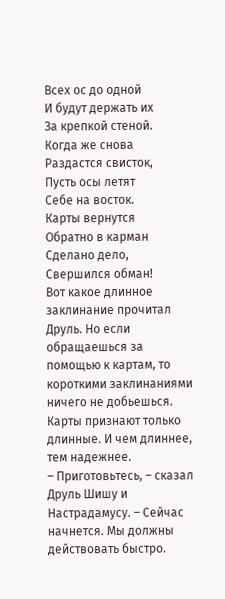Всех ос до одной
И будут держать их
За крепкой стеной.
Когда же снова
Раздастся свисток,
Пусть осы летят
Себе на восток.
Карты вернутся
Обратно в карман
Сделано дело,
Свершился обман!
Вот какое длинное заклинание прочитал Друль. Но если обращаешься за помощью к картам, то короткими заклинаниями ничего не добьешься. Карты признают только длинные. И чем длиннее, тем надежнее.
– Приготовьтесь, – сказал Друль Шишу и Настрадамусу. – Сейчас начнется. Мы должны действовать быстро.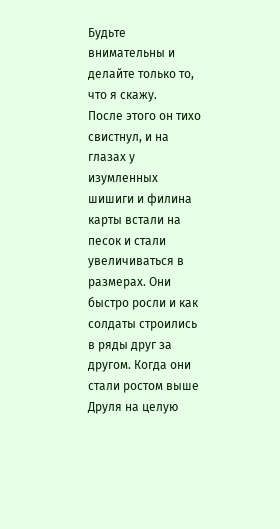Будьте внимательны и делайте только то, что я скажу.
После этого он тихо свистнул, и на глазах у изумленных шишиги и филина карты встали на песок и стали увеличиваться в размерах. Они быстро росли и как солдаты строились в ряды друг за другом. Когда они стали ростом выше Друля на целую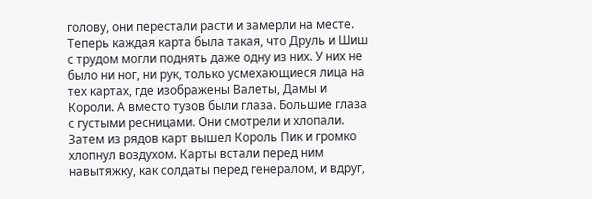голову, они перестали расти и замерли на месте. Теперь каждая карта была такая, что Друль и Шиш с трудом могли поднять даже одну из них. У них не было ни ног, ни рук, только усмехающиеся лица на тех картах, где изображены Валеты, Дамы и Короли. А вместо тузов были глаза. Большие глаза с густыми ресницами. Они смотрели и хлопали.
Затем из рядов карт вышел Король Пик и громко хлопнул воздухом. Карты встали перед ним навытяжку, как солдаты перед генералом, и вдруг,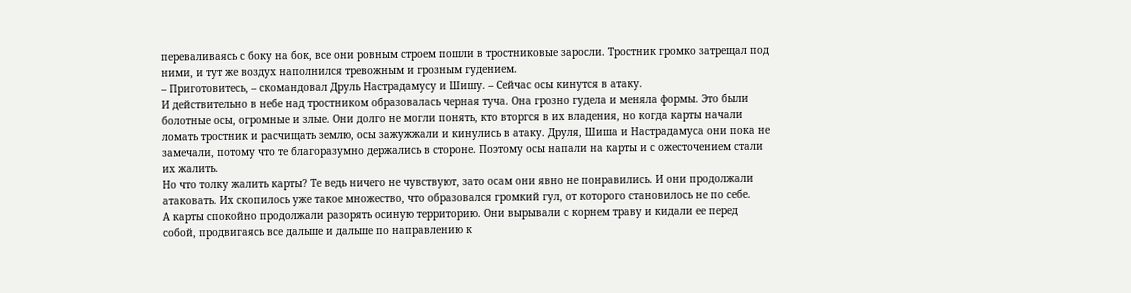переваливаясь с боку на бок, все они ровным строем пошли в тростниковые заросли. Тростник громко затрещал под ними, и тут же воздух наполнился тревожным и грозным гудением.
– Приготовитесь, – скомандовал Друль Настрадамусу и Шишу. – Сейчас осы кинутся в атаку.
И действительно в небе над тростником образовалась черная туча. Она грозно гудела и меняла формы. Это были болотные осы, огромные и злые. Они долго не могли понять, кто вторгся в их владения, но когда карты начали ломать тростник и расчищать землю, осы зажужжали и кинулись в атаку. Друля, Шиша и Настрадамуса они пока не замечали, потому что те благоразумно держались в стороне. Поэтому осы напали на карты и с ожесточением стали их жалить.
Но что толку жалить карты? Те ведь ничего не чувствуют, зато осам они явно не понравились. И они продолжали атаковать. Их скопилось уже такое множество, что образовался громкий гул, от которого становилось не по себе.
А карты спокойно продолжали разорять осиную территорию. Они вырывали с корнем траву и кидали ее перед собой, продвигаясь все дальше и дальше по направлению к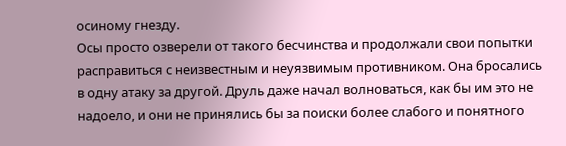осиному гнезду.
Осы просто озверели от такого бесчинства и продолжали свои попытки расправиться с неизвестным и неуязвимым противником. Она бросались в одну атаку за другой. Друль даже начал волноваться, как бы им это не надоело, и они не принялись бы за поиски более слабого и понятного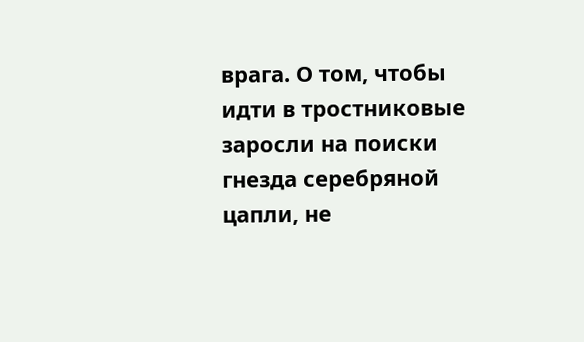врага. О том, чтобы идти в тростниковые заросли на поиски гнезда серебряной цапли, не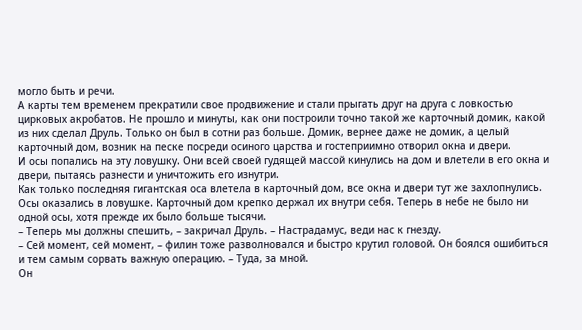могло быть и речи.
А карты тем временем прекратили свое продвижение и стали прыгать друг на друга с ловкостью цирковых акробатов. Не прошло и минуты, как они построили точно такой же карточный домик, какой из них сделал Друль. Только он был в сотни раз больше. Домик, вернее даже не домик, а целый карточный дом, возник на песке посреди осиного царства и гостеприимно отворил окна и двери.
И осы попались на эту ловушку. Они всей своей гудящей массой кинулись на дом и влетели в его окна и двери, пытаясь разнести и уничтожить его изнутри.
Как только последняя гигантская оса влетела в карточный дом, все окна и двери тут же захлопнулись.
Осы оказались в ловушке. Карточный дом крепко держал их внутри себя. Теперь в небе не было ни одной осы, хотя прежде их было больше тысячи.
– Теперь мы должны спешить, – закричал Друль. – Настрадамус, веди нас к гнезду.
– Сей момент, сей момент, – филин тоже разволновался и быстро крутил головой. Он боялся ошибиться и тем самым сорвать важную операцию. – Туда, за мной.
Он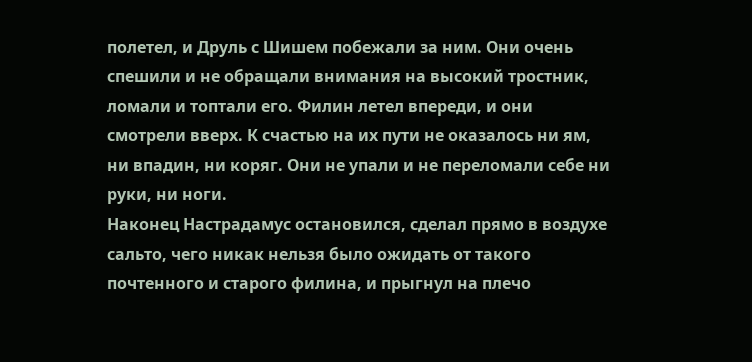полетел, и Друль с Шишем побежали за ним. Они очень спешили и не обращали внимания на высокий тростник, ломали и топтали его. Филин летел впереди, и они смотрели вверх. К счастью на их пути не оказалось ни ям, ни впадин, ни коряг. Они не упали и не переломали себе ни руки, ни ноги.
Наконец Настрадамус остановился, сделал прямо в воздухе сальто, чего никак нельзя было ожидать от такого почтенного и старого филина, и прыгнул на плечо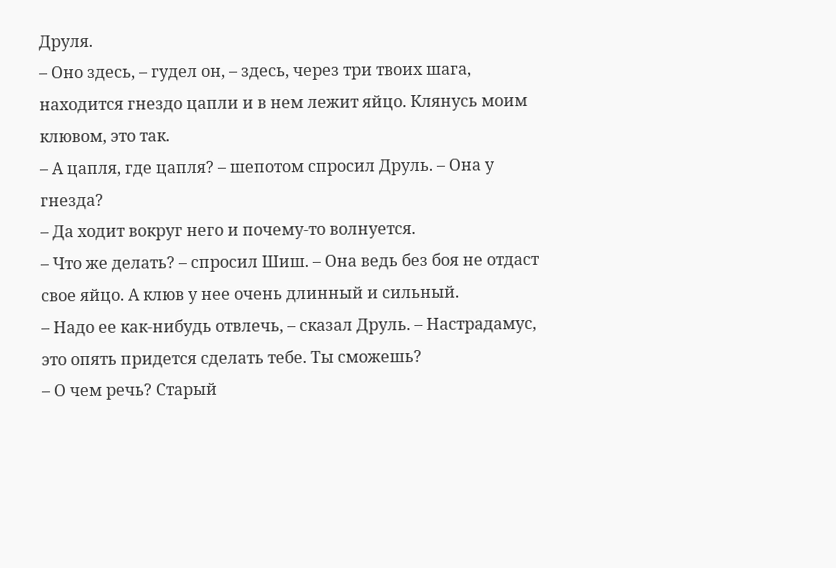Друля.
– Оно здесь, – гудел он, – здесь, через три твоих шага, находится гнездо цапли и в нем лежит яйцо. Клянусь моим клювом, это так.
– А цапля, где цапля? – шепотом спросил Друль. – Она у гнезда?
– Да ходит вокруг него и почему-то волнуется.
– Что же делать? – спросил Шиш. – Она ведь без боя не отдаст свое яйцо. А клюв у нее очень длинный и сильный.
– Надо ее как-нибудь отвлечь, – сказал Друль. – Настрадамус, это опять придется сделать тебе. Ты сможешь?
– О чем речь? Старый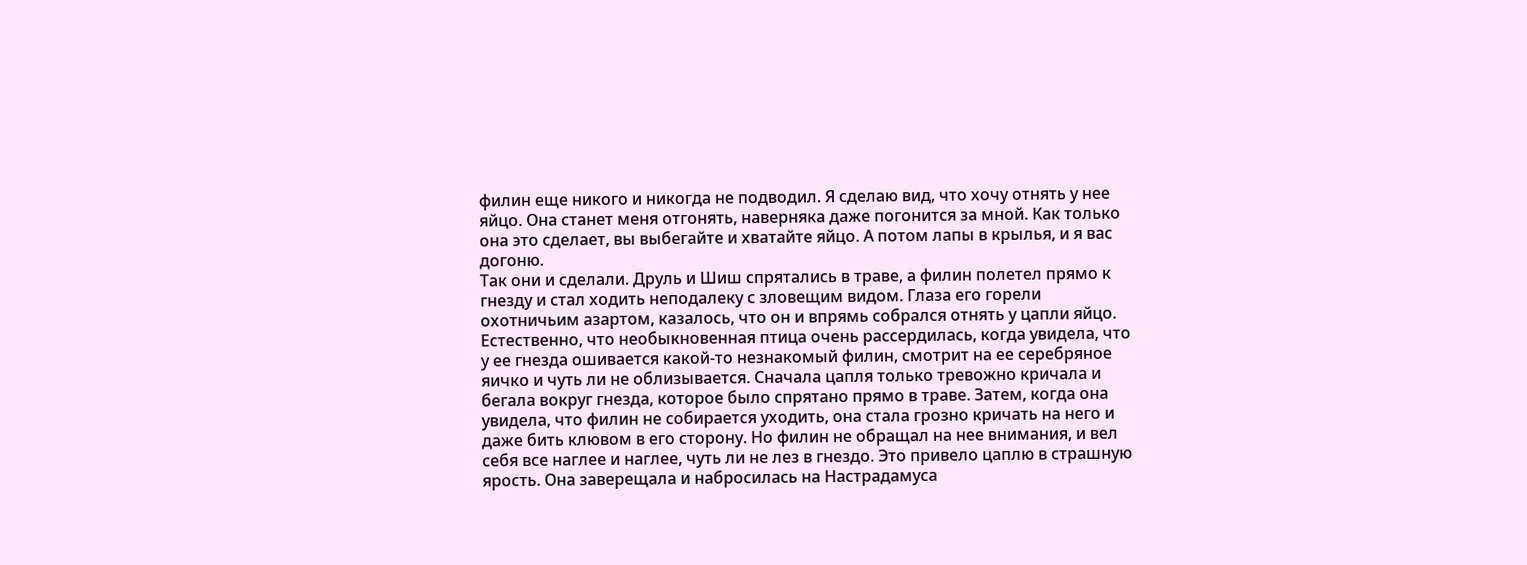филин еще никого и никогда не подводил. Я сделаю вид, что хочу отнять у нее яйцо. Она станет меня отгонять, наверняка даже погонится за мной. Как только она это сделает, вы выбегайте и хватайте яйцо. А потом лапы в крылья, и я вас догоню.
Так они и сделали. Друль и Шиш спрятались в траве, а филин полетел прямо к гнезду и стал ходить неподалеку с зловещим видом. Глаза его горели охотничьим азартом, казалось, что он и впрямь собрался отнять у цапли яйцо.
Естественно, что необыкновенная птица очень рассердилась, когда увидела, что у ее гнезда ошивается какой-то незнакомый филин, смотрит на ее серебряное яичко и чуть ли не облизывается. Сначала цапля только тревожно кричала и бегала вокруг гнезда, которое было спрятано прямо в траве. Затем, когда она увидела, что филин не собирается уходить, она стала грозно кричать на него и даже бить клювом в его сторону. Но филин не обращал на нее внимания, и вел себя все наглее и наглее, чуть ли не лез в гнездо. Это привело цаплю в страшную ярость. Она заверещала и набросилась на Настрадамуса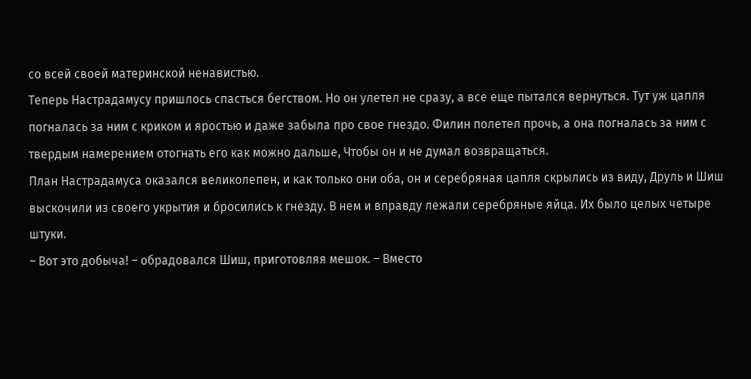со всей своей материнской ненавистью.
Теперь Настрадамусу пришлось спасться бегством. Но он улетел не сразу, а все еще пытался вернуться. Тут уж цапля погналась за ним с криком и яростью и даже забыла про свое гнездо. Филин полетел прочь, а она погналась за ним с твердым намерением отогнать его как можно дальше, Чтобы он и не думал возвращаться.
План Настрадамуса оказался великолепен, и как только они оба, он и серебряная цапля скрылись из виду, Друль и Шиш выскочили из своего укрытия и бросились к гнезду. В нем и вправду лежали серебряные яйца. Их было целых четыре штуки.
– Вот это добыча! – обрадовался Шиш, приготовляя мешок. – Вместо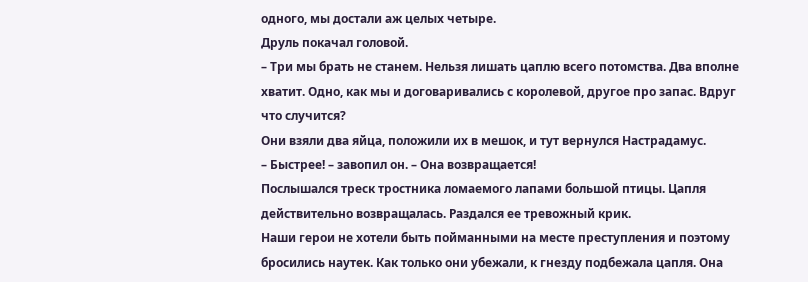одного, мы достали аж целых четыре.
Друль покачал головой.
– Три мы брать не станем. Нельзя лишать цаплю всего потомства. Два вполне хватит. Одно, как мы и договаривались с королевой, другое про запас. Вдруг что случится?
Они взяли два яйца, положили их в мешок, и тут вернулся Настрадамус.
– Быстрее! – завопил он. – Она возвращается!
Послышался треск тростника ломаемого лапами большой птицы. Цапля действительно возвращалась. Раздался ее тревожный крик.
Наши герои не хотели быть пойманными на месте преступления и поэтому бросились наутек. Как только они убежали, к гнезду подбежала цапля. Она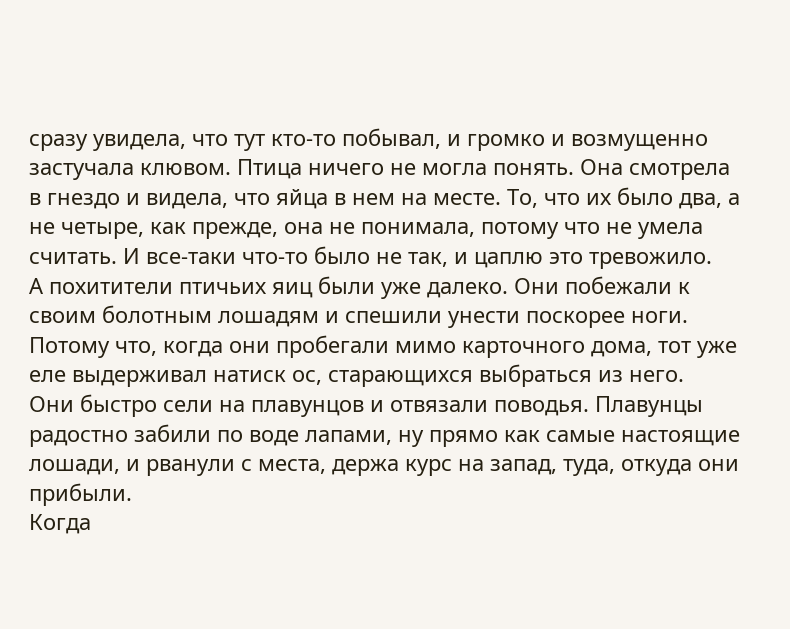сразу увидела, что тут кто-то побывал, и громко и возмущенно застучала клювом. Птица ничего не могла понять. Она смотрела в гнездо и видела, что яйца в нем на месте. То, что их было два, а не четыре, как прежде, она не понимала, потому что не умела считать. И все-таки что-то было не так, и цаплю это тревожило.
А похитители птичьих яиц были уже далеко. Они побежали к своим болотным лошадям и спешили унести поскорее ноги. Потому что, когда они пробегали мимо карточного дома, тот уже еле выдерживал натиск ос, старающихся выбраться из него.
Они быстро сели на плавунцов и отвязали поводья. Плавунцы радостно забили по воде лапами, ну прямо как самые настоящие лошади, и рванули с места, держа курс на запад, туда, откуда они прибыли.
Когда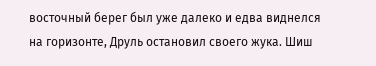восточный берег был уже далеко и едва виднелся на горизонте, Друль остановил своего жука. Шиш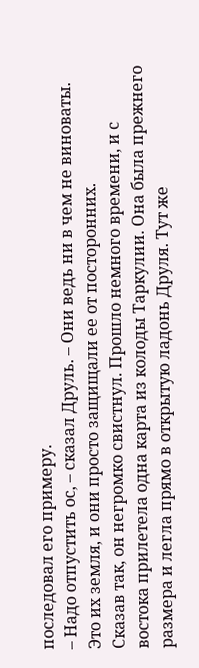последовал его примеру.
– Надо отпустить ос, – сказал Друль. – Они ведь ни в чем не виноваты. Это их земля, и они просто защищали ее от посторонних.
Сказав так, он негромко свистнул. Прошло немного времени, и с востока прилетела одна карта из колоды Таркулии. Она была прежнего размера и легла прямо в открытую ладонь Друля. Тут же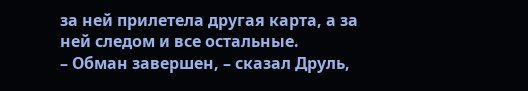за ней прилетела другая карта, а за ней следом и все остальные.
– Обман завершен, – сказал Друль,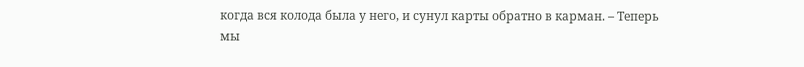когда вся колода была у него, и сунул карты обратно в карман. – Теперь мы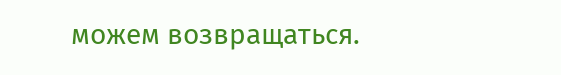можем возвращаться.